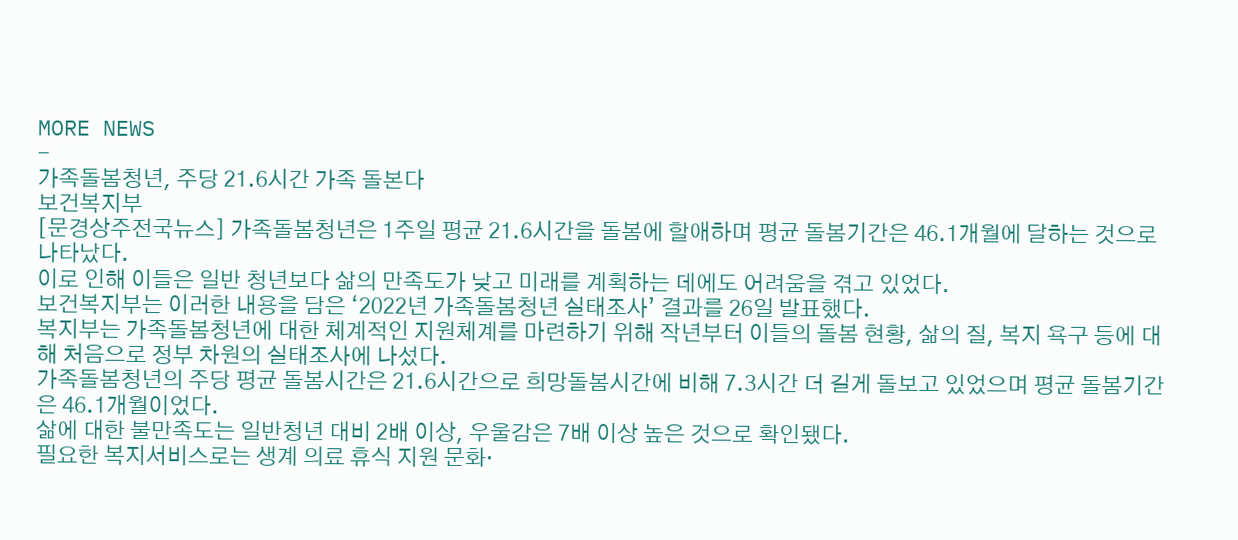MORE NEWS
-
가족돌봄청년, 주당 21.6시간 가족 돌본다
보건복지부
[문경상주전국뉴스] 가족돌봄청년은 1주일 평균 21.6시간을 돌봄에 할애하며 평균 돌봄기간은 46.1개월에 달하는 것으로 나타났다.
이로 인해 이들은 일반 청년보다 삶의 만족도가 낮고 미래를 계획하는 데에도 어려움을 겪고 있었다.
보건복지부는 이러한 내용을 담은 ‘2022년 가족돌봄청년 실태조사’ 결과를 26일 발표했다.
복지부는 가족돌봄청년에 대한 체계적인 지원체계를 마련하기 위해 작년부터 이들의 돌봄 현황, 삶의 질, 복지 욕구 등에 대해 처음으로 정부 차원의 실태조사에 나섰다.
가족돌봄청년의 주당 평균 돌봄시간은 21.6시간으로 희망돌봄시간에 비해 7.3시간 더 길게 돌보고 있었으며 평균 돌봄기간은 46.1개월이었다.
삶에 대한 불만족도는 일반청년 대비 2배 이상, 우울감은 7배 이상 높은 것으로 확인됐다.
필요한 복지서비스로는 생계 의료 휴식 지원 문화·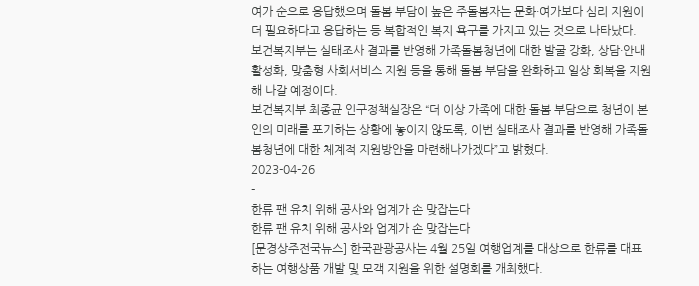여가 순으로 응답했으며 돌봄 부담이 높은 주돌봄자는 문화·여가보다 심리 지원이 더 필요하다고 응답하는 등 복합적인 복지 욕구를 가지고 있는 것으로 나타났다.
보건복지부는 실태조사 결과를 반영해 가족돌봄청년에 대한 발굴 강화, 상담·안내 활성화, 맞춤형 사회서비스 지원 등을 통해 돌봄 부담을 완화하고 일상 회복을 지원해 나갈 예정이다.
보건복지부 최종균 인구정책실장은 “더 이상 가족에 대한 돌봄 부담으로 청년이 본인의 미래를 포기하는 상황에 놓이지 않도록, 이번 실태조사 결과를 반영해 가족돌봄청년에 대한 체계적 지원방안을 마련해나가겠다”고 밝혔다.
2023-04-26
-
한류 팬 유치 위해 공사와 업계가 손 맞잡는다
한류 팬 유치 위해 공사와 업계가 손 맞잡는다
[문경상주전국뉴스] 한국관광공사는 4월 25일 여행업계를 대상으로 한류를 대표하는 여행상품 개발 및 모객 지원을 위한 설명회를 개최했다.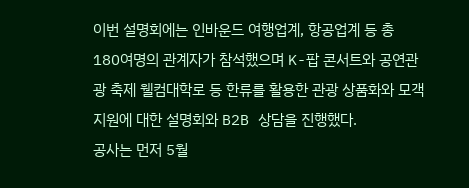이번 설명회에는 인바운드 여행업계, 항공업계 등 총 180여명의 관계자가 참석했으며 K-팝 콘서트와 공연관광 축제 웰컴대학로 등 한류를 활용한 관광 상품화와 모객 지원에 대한 설명회와 B2B 상담을 진행했다.
공사는 먼저 5월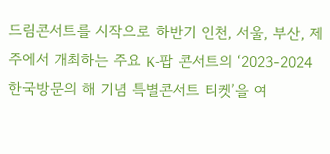드림콘서트를 시작으로 하반기 인천, 서울, 부산, 제주에서 개최하는 주요 K-팝 콘서트의 ‘2023-2024 한국방문의 해 기념 특별콘서트 티켓’을 여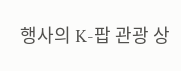행사의 K-팝 관광 상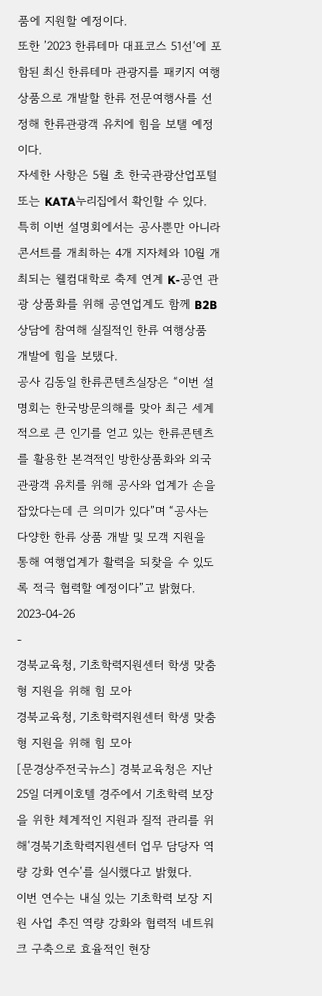품에 지원할 예정이다.
또한 ’2023 한류테마 대표코스 51선‘에 포함된 최신 한류테마 관광지를 패키지 여행상품으로 개발할 한류 전문여행사를 선정해 한류관광객 유치에 힘을 보탤 예정이다.
자세한 사항은 5월 초 한국관광산업포털 또는 KATA누리집에서 확인할 수 있다.
특히 이번 설명회에서는 공사뿐만 아니라 콘서트를 개최하는 4개 지자체와 10월 개최되는 웰컴대학로 축제 연계 K-공연 관광 상품화를 위해 공연업계도 함께 B2B 상담에 참여해 실질적인 한류 여행상품 개발에 힘을 보탰다.
공사 김동일 한류콘텐츠실장은 “이번 설명회는 한국방문의해를 맞아 최근 세계적으로 큰 인기를 얻고 있는 한류콘텐츠를 활용한 본격적인 방한상품화와 외국관광객 유치를 위해 공사와 업계가 손을 잡았다는데 큰 의미가 있다”며 “공사는 다양한 한류 상품 개발 및 모객 지원을 통해 여행업계가 활력을 되찾을 수 있도록 적극 협력할 예정이다”고 밝혔다.
2023-04-26
-
경북교육청, 기초학력지원센터 학생 맞춤형 지원을 위해 힘 모아
경북교육청, 기초학력지원센터 학생 맞춤형 지원을 위해 힘 모아
[문경상주전국뉴스] 경북교육청은 지난 25일 더케이호텔 경주에서 기초학력 보장을 위한 체계적인 지원과 질적 관리를 위해‘경북기초학력지원센터 업무 담당자 역량 강화 연수’를 실시했다고 밝혔다.
이번 연수는 내실 있는 기초학력 보장 지원 사업 추진 역량 강화와 협력적 네트워크 구축으로 효율적인 현장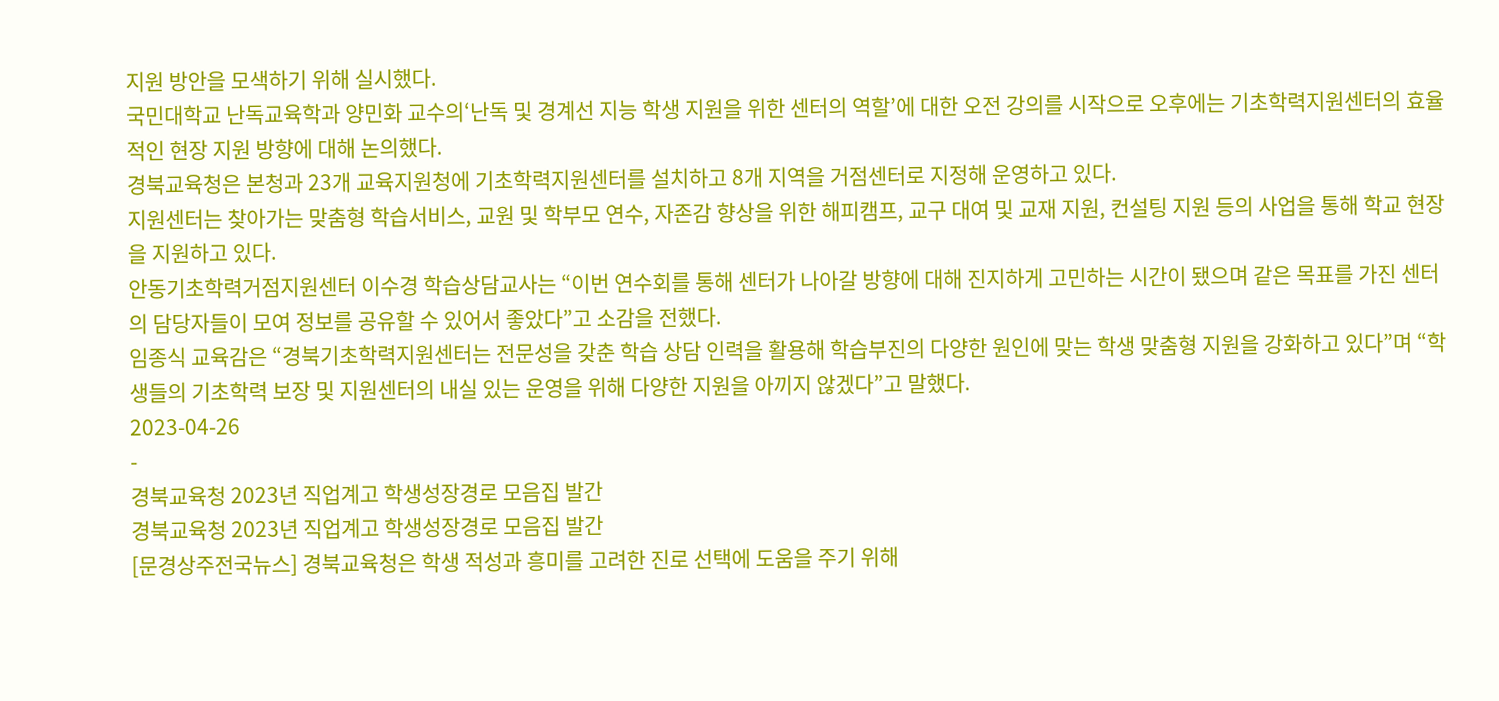지원 방안을 모색하기 위해 실시했다.
국민대학교 난독교육학과 양민화 교수의‘난독 및 경계선 지능 학생 지원을 위한 센터의 역할’에 대한 오전 강의를 시작으로 오후에는 기초학력지원센터의 효율적인 현장 지원 방향에 대해 논의했다.
경북교육청은 본청과 23개 교육지원청에 기초학력지원센터를 설치하고 8개 지역을 거점센터로 지정해 운영하고 있다.
지원센터는 찾아가는 맞춤형 학습서비스, 교원 및 학부모 연수, 자존감 향상을 위한 해피캠프, 교구 대여 및 교재 지원, 컨설팅 지원 등의 사업을 통해 학교 현장을 지원하고 있다.
안동기초학력거점지원센터 이수경 학습상담교사는 “이번 연수회를 통해 센터가 나아갈 방향에 대해 진지하게 고민하는 시간이 됐으며 같은 목표를 가진 센터의 담당자들이 모여 정보를 공유할 수 있어서 좋았다”고 소감을 전했다.
임종식 교육감은 “경북기초학력지원센터는 전문성을 갖춘 학습 상담 인력을 활용해 학습부진의 다양한 원인에 맞는 학생 맞춤형 지원을 강화하고 있다”며 “학생들의 기초학력 보장 및 지원센터의 내실 있는 운영을 위해 다양한 지원을 아끼지 않겠다”고 말했다.
2023-04-26
-
경북교육청 2023년 직업계고 학생성장경로 모음집 발간
경북교육청 2023년 직업계고 학생성장경로 모음집 발간
[문경상주전국뉴스] 경북교육청은 학생 적성과 흥미를 고려한 진로 선택에 도움을 주기 위해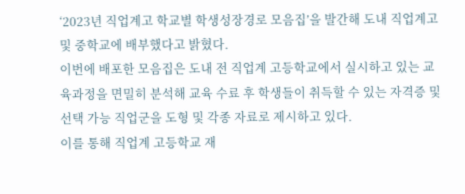‘2023년 직업계고 학교별 학생성장경로 모음집’을 발간해 도내 직업계고 및 중학교에 배부했다고 밝혔다.
이번에 배포한 모음집은 도내 전 직업계 고등학교에서 실시하고 있는 교육과정을 면밀히 분석해 교육 수료 후 학생들이 취득할 수 있는 자격증 및 선택 가능 직업군을 도형 및 각종 자료로 제시하고 있다.
이를 통해 직업계 고등학교 재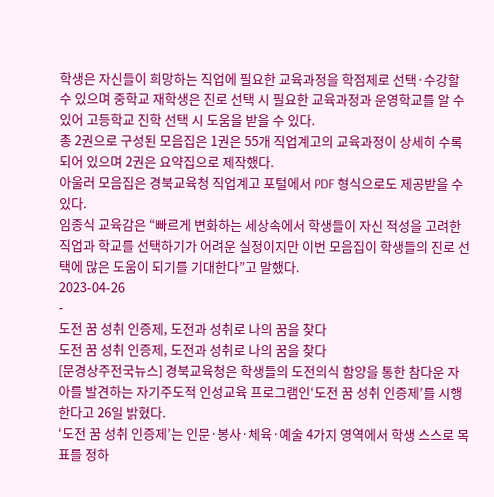학생은 자신들이 희망하는 직업에 필요한 교육과정을 학점제로 선택·수강할 수 있으며 중학교 재학생은 진로 선택 시 필요한 교육과정과 운영학교를 알 수 있어 고등학교 진학 선택 시 도움을 받을 수 있다.
총 2권으로 구성된 모음집은 1권은 55개 직업계고의 교육과정이 상세히 수록되어 있으며 2권은 요약집으로 제작했다.
아울러 모음집은 경북교육청 직업계고 포털에서 PDF 형식으로도 제공받을 수 있다.
임종식 교육감은 “빠르게 변화하는 세상속에서 학생들이 자신 적성을 고려한 직업과 학교를 선택하기가 어려운 실정이지만 이번 모음집이 학생들의 진로 선택에 많은 도움이 되기를 기대한다”고 말했다.
2023-04-26
-
도전 꿈 성취 인증제, 도전과 성취로 나의 꿈을 찾다
도전 꿈 성취 인증제, 도전과 성취로 나의 꿈을 찾다
[문경상주전국뉴스] 경북교육청은 학생들의 도전의식 함양을 통한 참다운 자아를 발견하는 자기주도적 인성교육 프로그램인‘도전 꿈 성취 인증제’를 시행한다고 26일 밝혔다.
‘도전 꿈 성취 인증제’는 인문·봉사·체육·예술 4가지 영역에서 학생 스스로 목표를 정하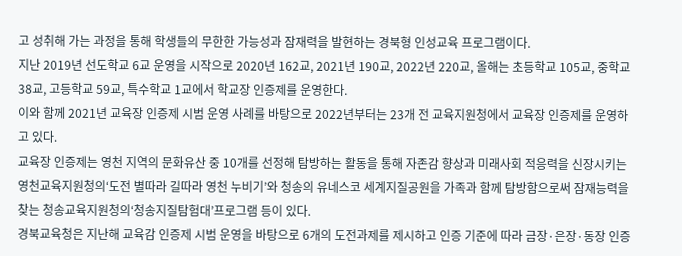고 성취해 가는 과정을 통해 학생들의 무한한 가능성과 잠재력을 발현하는 경북형 인성교육 프로그램이다.
지난 2019년 선도학교 6교 운영을 시작으로 2020년 162교, 2021년 190교, 2022년 220교, 올해는 초등학교 105교, 중학교 38교, 고등학교 59교, 특수학교 1교에서 학교장 인증제를 운영한다.
이와 함께 2021년 교육장 인증제 시범 운영 사례를 바탕으로 2022년부터는 23개 전 교육지원청에서 교육장 인증제를 운영하고 있다.
교육장 인증제는 영천 지역의 문화유산 중 10개를 선정해 탐방하는 활동을 통해 자존감 향상과 미래사회 적응력을 신장시키는 영천교육지원청의‘도전 별따라 길따라 영천 누비기’와 청송의 유네스코 세계지질공원을 가족과 함께 탐방함으로써 잠재능력을 찾는 청송교육지원청의‘청송지질탐험대’프로그램 등이 있다.
경북교육청은 지난해 교육감 인증제 시범 운영을 바탕으로 6개의 도전과제를 제시하고 인증 기준에 따라 금장·은장·동장 인증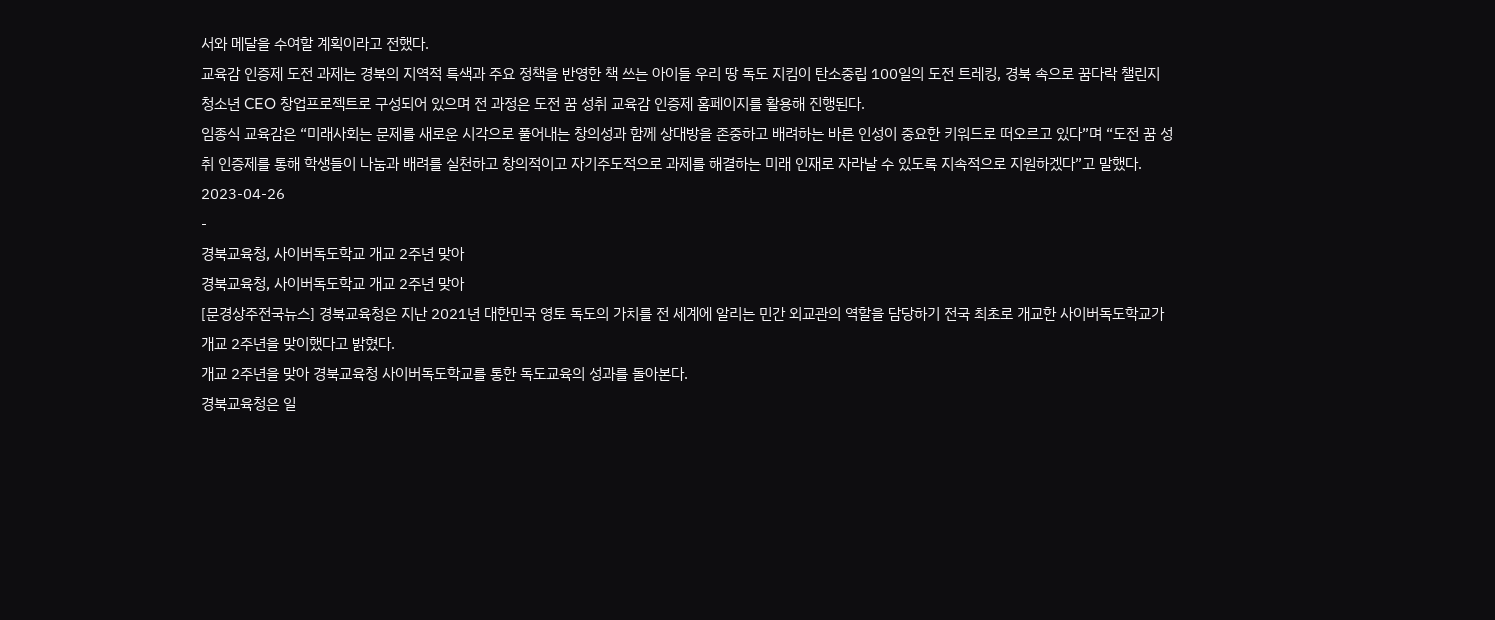서와 메달을 수여할 계획이라고 전했다.
교육감 인증제 도전 과제는 경북의 지역적 특색과 주요 정책을 반영한 책 쓰는 아이들 우리 땅 독도 지킴이 탄소중립 100일의 도전 트레킹, 경북 속으로 꿈다락 챌린지 청소년 CEO 창업프로젝트로 구성되어 있으며 전 과정은 도전 꿈 성취 교육감 인증제 홈페이지를 활용해 진행된다.
임종식 교육감은 “미래사회는 문제를 새로운 시각으로 풀어내는 창의성과 함께 상대방을 존중하고 배려하는 바른 인성이 중요한 키워드로 떠오르고 있다”며 “도전 꿈 성취 인증제를 통해 학생들이 나눔과 배려를 실천하고 창의적이고 자기주도적으로 과제를 해결하는 미래 인재로 자라날 수 있도록 지속적으로 지원하겠다”고 말했다.
2023-04-26
-
경북교육청, 사이버독도학교 개교 2주년 맞아
경북교육청, 사이버독도학교 개교 2주년 맞아
[문경상주전국뉴스] 경북교육청은 지난 2021년 대한민국 영토 독도의 가치를 전 세계에 알리는 민간 외교관의 역할을 담당하기 전국 최초로 개교한 사이버독도학교가 개교 2주년을 맞이했다고 밝혔다.
개교 2주년을 맞아 경북교육청 사이버독도학교를 통한 독도교육의 성과를 돌아본다.
경북교육청은 일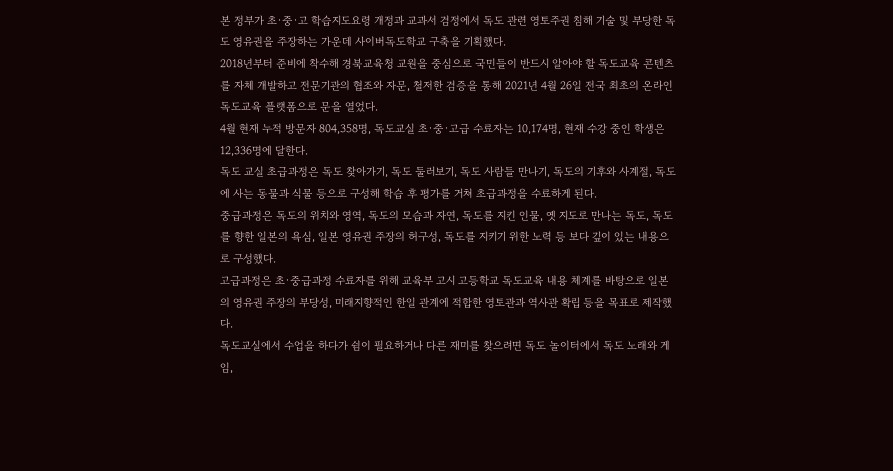본 정부가 초·중·고 학습지도요령 개정과 교과서 검정에서 독도 관련 영토주권 침해 기술 및 부당한 독도 영유권을 주장하는 가운데 사이버독도학교 구축을 기획했다.
2018년부터 준비에 착수해 경북교육청 교원을 중심으로 국민들이 반드시 알아야 할 독도교육 콘텐츠를 자체 개발하고 전문기관의 협조와 자문, 철저한 검증을 통해 2021년 4월 26일 전국 최초의 온라인 독도교육 플랫폼으로 문을 열었다.
4월 현재 누적 방문자 804,358명, 독도교실 초·중·고급 수료자는 10,174명, 현재 수강 중인 학생은 12,336명에 달한다.
독도 교실 초급과정은 독도 찾아가기, 독도 둘러보기, 독도 사람들 만나기, 독도의 기후와 사계절, 독도에 사는 동물과 식물 등으로 구성해 학습 후 평가를 거쳐 초급과정을 수료하게 된다.
중급과정은 독도의 위치와 영역, 독도의 모습과 자연, 독도를 지킨 인물, 옛 지도로 만나는 독도, 독도를 향한 일본의 욕심, 일본 영유권 주장의 허구성, 독도를 지키기 위한 노력 등 보다 깊이 있는 내용으로 구성했다.
고급과정은 초·중급과정 수료자를 위해 교육부 고시 고등학교 독도교육 내용 체계를 바탕으로 일본의 영유권 주장의 부당성, 미래지향적인 한일 관계에 적합한 영토관과 역사관 확립 등을 목표로 제작했다.
독도교실에서 수업을 하다가 쉼이 필요하거나 다른 재미를 찾으려면 독도 놀이터에서 독도 노래와 게임,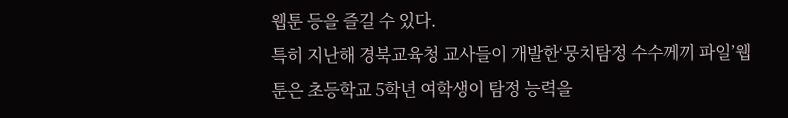웹툰 등을 즐길 수 있다.
특히 지난해 경북교육청 교사들이 개발한‘뭉치탐정 수수께끼 파일’웹툰은 초등학교 5학년 여학생이 탐정 능력을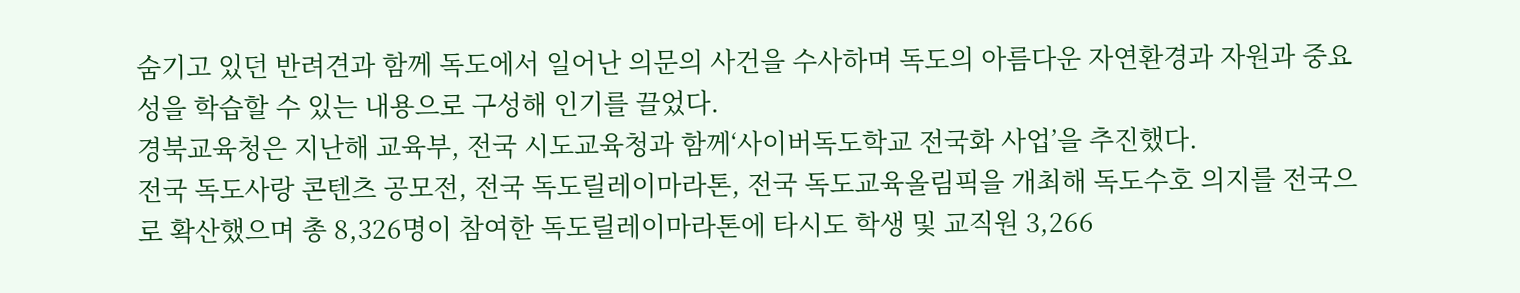숨기고 있던 반려견과 함께 독도에서 일어난 의문의 사건을 수사하며 독도의 아름다운 자연환경과 자원과 중요성을 학습할 수 있는 내용으로 구성해 인기를 끌었다.
경북교육청은 지난해 교육부, 전국 시도교육청과 함께‘사이버독도학교 전국화 사업’을 추진했다.
전국 독도사랑 콘텐츠 공모전, 전국 독도릴레이마라톤, 전국 독도교육올림픽을 개최해 독도수호 의지를 전국으로 확산했으며 총 8,326명이 참여한 독도릴레이마라톤에 타시도 학생 및 교직원 3,266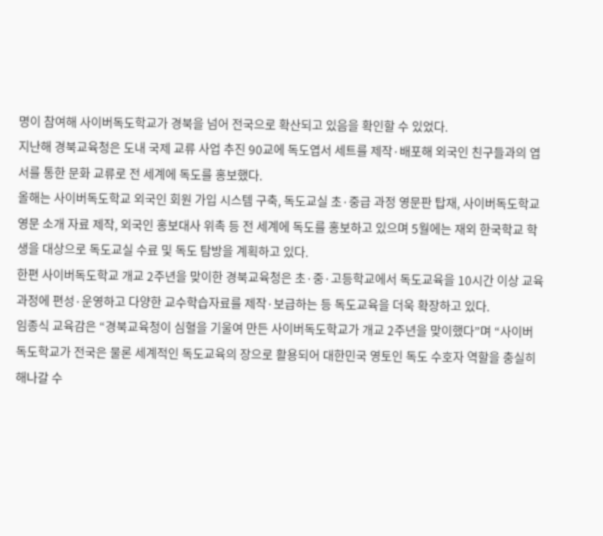명이 참여해 사이버독도학교가 경북을 넘어 전국으로 확산되고 있음을 확인할 수 있었다.
지난해 경북교육청은 도내 국제 교류 사업 추진 90교에 독도엽서 세트를 제작·배포해 외국인 친구들과의 엽서를 통한 문화 교류로 전 세계에 독도를 홍보했다.
올해는 사이버독도학교 외국인 회원 가입 시스템 구축, 독도교실 초·중급 과정 영문판 탑재, 사이버독도학교 영문 소개 자료 제작, 외국인 홍보대사 위촉 등 전 세계에 독도를 홍보하고 있으며 5월에는 재외 한국학교 학생을 대상으로 독도교실 수료 및 독도 탐방을 계획하고 있다.
한편 사이버독도학교 개교 2주년을 맞이한 경북교육청은 초·중·고등학교에서 독도교육을 10시간 이상 교육과정에 편성·운영하고 다양한 교수학습자료를 제작·보급하는 등 독도교육을 더욱 확장하고 있다.
임종식 교육감은 “경북교육청이 심혈을 기울여 만든 사이버독도학교가 개교 2주년을 맞이했다”며 “사이버독도학교가 전국은 물론 세계적인 독도교육의 장으로 활용되어 대한민국 영토인 독도 수호자 역할을 충실히 해나갈 수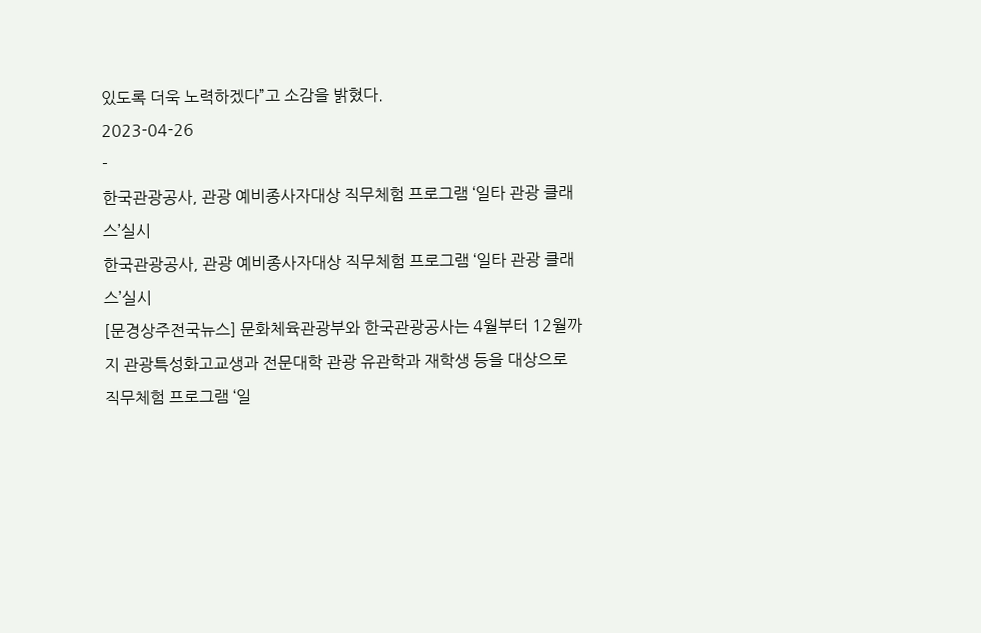있도록 더욱 노력하겠다”고 소감을 밝혔다.
2023-04-26
-
한국관광공사, 관광 예비종사자대상 직무체험 프로그램 ‘일타 관광 클래스’실시
한국관광공사, 관광 예비종사자대상 직무체험 프로그램 ‘일타 관광 클래스’실시
[문경상주전국뉴스] 문화체육관광부와 한국관광공사는 4월부터 12월까지 관광특성화고교생과 전문대학 관광 유관학과 재학생 등을 대상으로 직무체험 프로그램 ‘일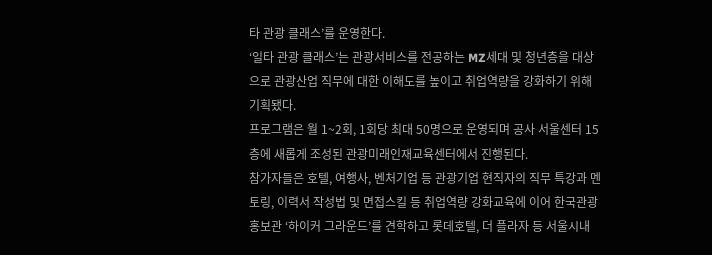타 관광 클래스’를 운영한다.
‘일타 관광 클래스’는 관광서비스를 전공하는 MZ세대 및 청년층을 대상으로 관광산업 직무에 대한 이해도를 높이고 취업역량을 강화하기 위해 기획됐다.
프로그램은 월 1~2회, 1회당 최대 50명으로 운영되며 공사 서울센터 15층에 새롭게 조성된 관광미래인재교육센터에서 진행된다.
참가자들은 호텔, 여행사, 벤처기업 등 관광기업 현직자의 직무 특강과 멘토링, 이력서 작성법 및 면접스킬 등 취업역량 강화교육에 이어 한국관광홍보관 ‘하이커 그라운드’를 견학하고 롯데호텔, 더 플라자 등 서울시내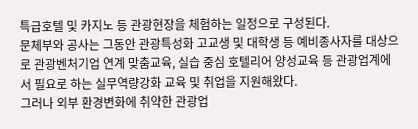특급호텔 및 카지노 등 관광현장을 체험하는 일정으로 구성된다.
문체부와 공사는 그동안 관광특성화 고교생 및 대학생 등 예비종사자를 대상으로 관광벤처기업 연계 맞춤교육, 실습 중심 호텔리어 양성교육 등 관광업계에서 필요로 하는 실무역량강화 교육 및 취업을 지원해왔다.
그러나 외부 환경변화에 취약한 관광업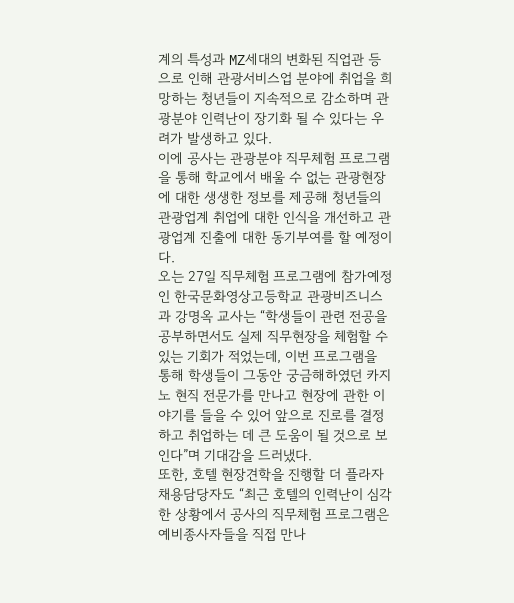계의 특성과 MZ세대의 변화된 직업관 등으로 인해 관광서비스업 분야에 취업을 희망하는 청년들이 지속적으로 감소하며 관광분야 인력난이 장기화 될 수 있다는 우려가 발생하고 있다.
이에 공사는 관광분야 직무체험 프로그램을 통해 학교에서 배울 수 없는 관광현장에 대한 생생한 정보를 제공해 청년들의 관광업계 취업에 대한 인식을 개선하고 관광업계 진출에 대한 동기부여를 할 예정이다.
오는 27일 직무체험 프로그램에 참가예정인 한국문화영상고등학교 관광비즈니스과 강명옥 교사는 “학생들이 관련 전공을 공부하면서도 실제 직무현장을 체험할 수 있는 기회가 적었는데, 이번 프로그램을 통해 학생들이 그동안 궁금해하였던 카지노 현직 전문가를 만나고 현장에 관한 이야기를 들을 수 있어 앞으로 진로를 결정하고 취업하는 데 큰 도움이 될 것으로 보인다”며 기대감을 드러냈다.
또한, 호텔 현장견학을 진행할 더 플라자 채용담당자도 “최근 호텔의 인력난이 심각한 상황에서 공사의 직무체험 프로그램은 예비종사자들을 직접 만나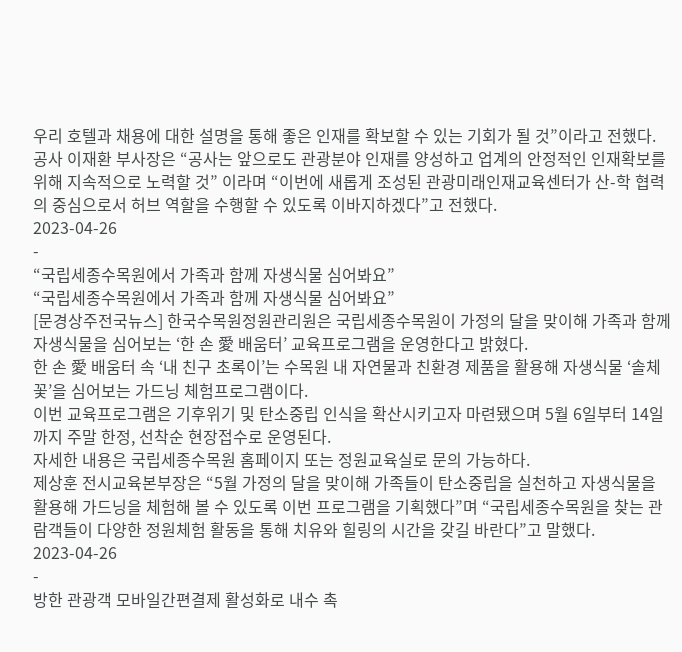우리 호텔과 채용에 대한 설명을 통해 좋은 인재를 확보할 수 있는 기회가 될 것”이라고 전했다.
공사 이재환 부사장은 “공사는 앞으로도 관광분야 인재를 양성하고 업계의 안정적인 인재확보를 위해 지속적으로 노력할 것” 이라며 “이번에 새롭게 조성된 관광미래인재교육센터가 산-학 협력의 중심으로서 허브 역할을 수행할 수 있도록 이바지하겠다”고 전했다.
2023-04-26
-
“국립세종수목원에서 가족과 함께 자생식물 심어봐요”
“국립세종수목원에서 가족과 함께 자생식물 심어봐요”
[문경상주전국뉴스] 한국수목원정원관리원은 국립세종수목원이 가정의 달을 맞이해 가족과 함께 자생식물을 심어보는 ‘한 손 愛 배움터’ 교육프로그램을 운영한다고 밝혔다.
한 손 愛 배움터 속 ‘내 친구 초록이’는 수목원 내 자연물과 친환경 제품을 활용해 자생식물 ‘솔체꽃’을 심어보는 가드닝 체험프로그램이다.
이번 교육프로그램은 기후위기 및 탄소중립 인식을 확산시키고자 마련됐으며 5월 6일부터 14일까지 주말 한정, 선착순 현장접수로 운영된다.
자세한 내용은 국립세종수목원 홈페이지 또는 정원교육실로 문의 가능하다.
제상훈 전시교육본부장은 “5월 가정의 달을 맞이해 가족들이 탄소중립을 실천하고 자생식물을 활용해 가드닝을 체험해 볼 수 있도록 이번 프로그램을 기획했다”며 “국립세종수목원을 찾는 관람객들이 다양한 정원체험 활동을 통해 치유와 힐링의 시간을 갖길 바란다”고 말했다.
2023-04-26
-
방한 관광객 모바일간편결제 활성화로 내수 촉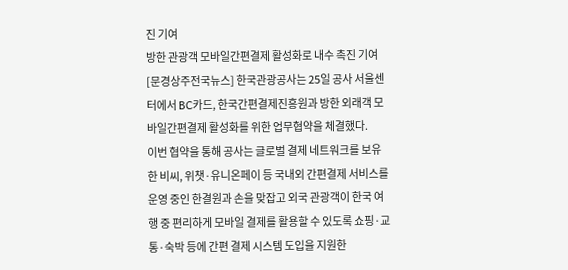진 기여
방한 관광객 모바일간편결제 활성화로 내수 촉진 기여
[문경상주전국뉴스] 한국관광공사는 25일 공사 서울센터에서 BC카드, 한국간편결제진흥원과 방한 외래객 모바일간편결제 활성화를 위한 업무협약을 체결했다.
이번 협약을 통해 공사는 글로벌 결제 네트워크를 보유한 비씨, 위챗·유니온페이 등 국내외 간편결제 서비스를 운영 중인 한결원과 손을 맞잡고 외국 관광객이 한국 여행 중 편리하게 모바일 결제를 활용할 수 있도록 쇼핑·교통·숙박 등에 간편 결제 시스템 도입을 지원한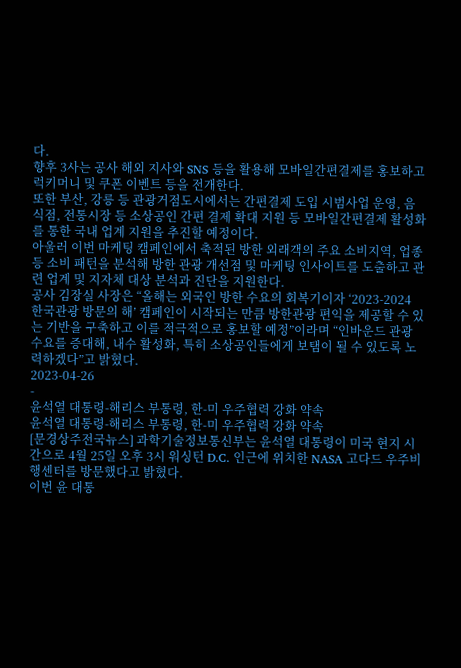다.
향후 3사는 공사 해외 지사와 SNS 등을 활용해 모바일간편결제를 홍보하고 럭키머니 및 쿠폰 이벤트 등을 전개한다.
또한 부산, 강릉 등 관광거점도시에서는 간편결제 도입 시범사업 운영, 음식점, 전통시장 등 소상공인 간편 결제 확대 지원 등 모바일간편결제 활성화를 통한 국내 업계 지원을 추진할 예정이다.
아울러 이번 마케팅 캠페인에서 축적된 방한 외래객의 주요 소비지역, 업종 등 소비 패턴을 분석해 방한 관광 개선점 및 마케팅 인사이트를 도출하고 관련 업계 및 지자체 대상 분석과 진단을 지원한다.
공사 김장실 사장은 “올해는 외국인 방한 수요의 회복기이자 ‘2023-2024 한국관광 방문의 해’ 캠페인이 시작되는 만큼 방한관광 편익을 제공할 수 있는 기반을 구축하고 이를 적극적으로 홍보할 예정”이라며 “인바운드 관광 수요를 증대해, 내수 활성화, 특히 소상공인들에게 보탬이 될 수 있도록 노력하겠다”고 밝혔다.
2023-04-26
-
윤석열 대통령-해리스 부통령, 한-미 우주협력 강화 약속
윤석열 대통령-해리스 부통령, 한-미 우주협력 강화 약속
[문경상주전국뉴스] 과학기술정보통신부는 윤석열 대통령이 미국 현지 시간으로 4월 25일 오후 3시 워싱턴 D.C. 인근에 위치한 NASA 고다드 우주비행센터를 방문했다고 밝혔다.
이번 윤 대통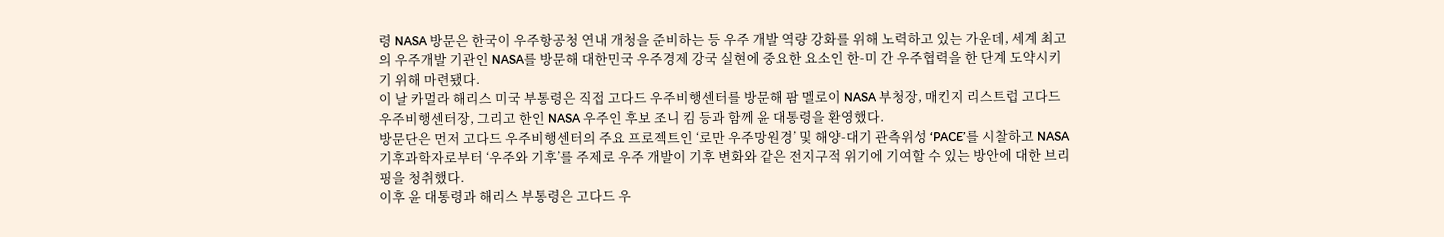령 NASA 방문은 한국이 우주항공청 연내 개청을 준비하는 등 우주 개발 역량 강화를 위해 노력하고 있는 가운데, 세계 최고의 우주개발 기관인 NASA를 방문해 대한민국 우주경제 강국 실현에 중요한 요소인 한-미 간 우주협력을 한 단계 도약시키기 위해 마련됐다.
이 날 카멀라 해리스 미국 부통령은 직접 고다드 우주비행센터를 방문해 팜 멜로이 NASA 부청장, 매킨지 리스트럽 고다드 우주비행센터장, 그리고 한인 NASA 우주인 후보 조니 킴 등과 함께 윤 대통령을 환영했다.
방문단은 먼저 고다드 우주비행센터의 주요 프로젝트인 ‘로만 우주망원경’ 및 해양-대기 관측위성 ‘PACE’를 시찰하고 NASA 기후과학자로부터 ‘우주와 기후’를 주제로 우주 개발이 기후 변화와 같은 전지구적 위기에 기여할 수 있는 방안에 대한 브리핑을 청취했다.
이후 윤 대통령과 해리스 부통령은 고다드 우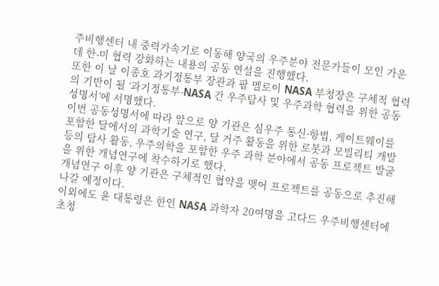주비행센터 내 중력가속기로 이동해 양국의 우주분야 전문가들이 모인 가운데 한-미 협력 강화하는 내용의 공동 연설을 진행했다.
또한 이 날 이종호 과기정통부 장관과 팜 멜로이 NASA 부청장은 구체적 협력의 기반이 될 ‘과기정통부-NASA 간 우주탐사 및 우주과학 협력을 위한 공동성명서’에 서명했다.
이번 공동성명서에 따라 앞으로 양 기관은 심우주 통신·항법, 게이트웨이를 포함한 달에서의 과학기술 연구, 달 거주 활동을 위한 로봇과 모빌리티 개발 등의 탐사 활동, 우주의학을 포함한 우주 과학 분야에서 공동 프로젝트 발굴을 위한 개념연구에 착수하기로 했다.
개념연구 이후 양 기관은 구체적인 협약을 맺어 프로젝트를 공동으로 추진해 나갈 예정이다.
이외에도 윤 대통령은 한인 NASA 과학자 20여명을 고다드 우주비행센터에 초청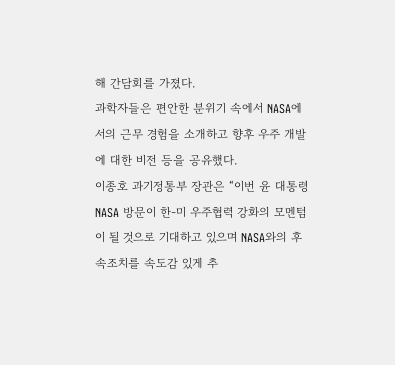해 간담회를 가졌다.
과학자들은 편안한 분위기 속에서 NASA에서의 근무 경험을 소개하고 향후 우주 개발에 대한 비전 등을 공유했다.
이종호 과기정통부 장관은 “이번 윤 대통령 NASA 방문이 한-미 우주협력 강화의 모멘텀이 될 것으로 기대하고 있으며 NASA와의 후속조치를 속도감 있게 추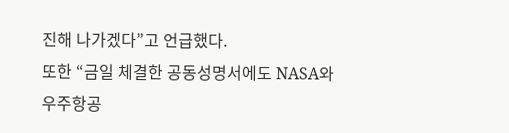진해 나가겠다”고 언급했다.
또한 “금일 체결한 공동성명서에도 NASA와 우주항공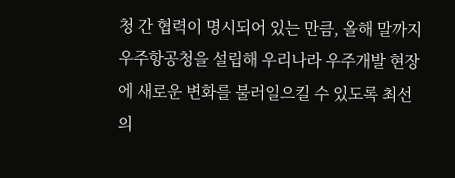청 간 협력이 명시되어 있는 만큼, 올해 말까지 우주항공청을 설립해 우리나라 우주개발 현장에 새로운 변화를 불러일으킬 수 있도록 최선의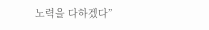노력을 다하겠다”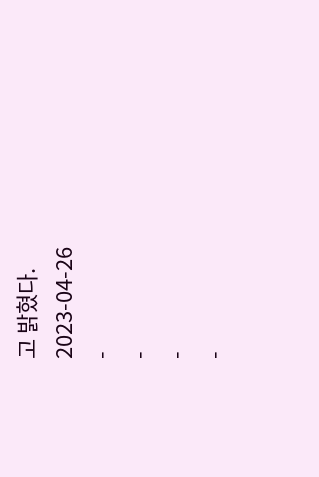고 밝혔다.
2023-04-26
-
-
-
-